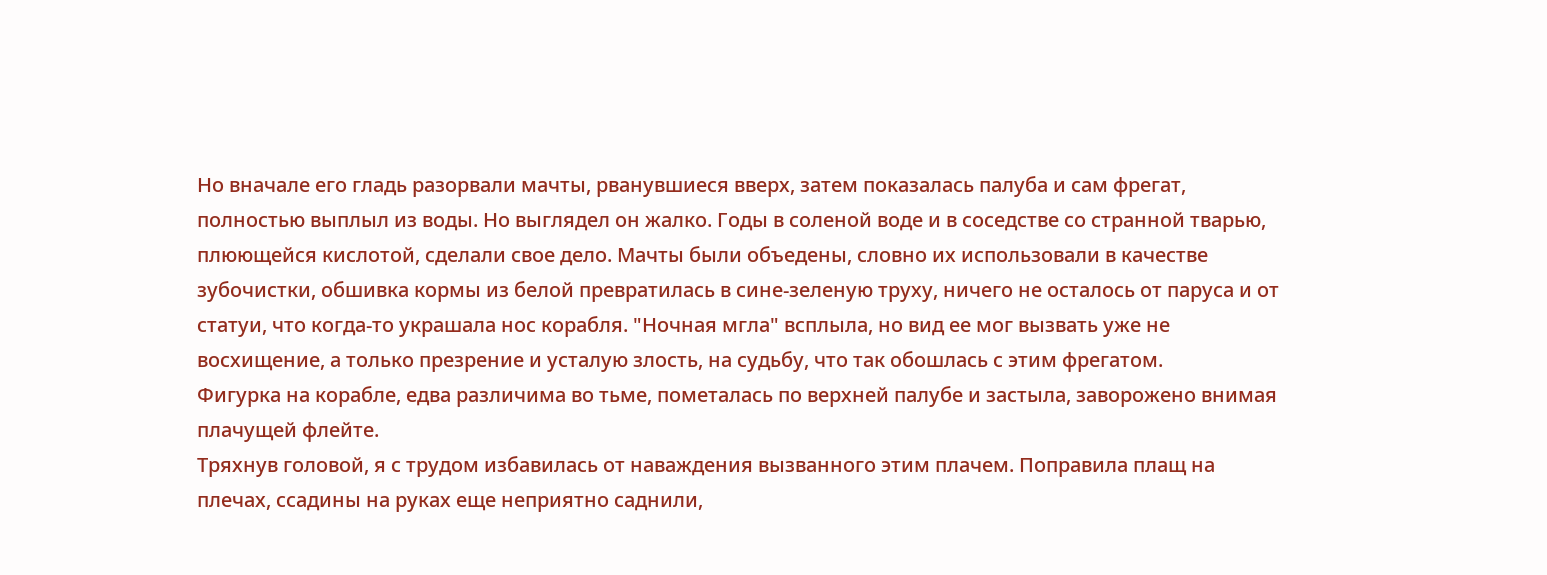Но вначале его гладь разорвали мачты, рванувшиеся вверх, затем показалась палуба и сам фрегат, полностью выплыл из воды. Но выглядел он жалко. Годы в соленой воде и в соседстве со странной тварью, плюющейся кислотой, сделали свое дело. Мачты были объедены, словно их использовали в качестве зубочистки, обшивка кормы из белой превратилась в сине-зеленую труху, ничего не осталось от паруса и от статуи, что когда-то украшала нос корабля. "Ночная мгла" всплыла, но вид ее мог вызвать уже не восхищение, а только презрение и усталую злость, на судьбу, что так обошлась с этим фрегатом.
Фигурка на корабле, едва различима во тьме, пометалась по верхней палубе и застыла, заворожено внимая плачущей флейте.
Тряхнув головой, я с трудом избавилась от наваждения вызванного этим плачем. Поправила плащ на плечах, ссадины на руках еще неприятно саднили,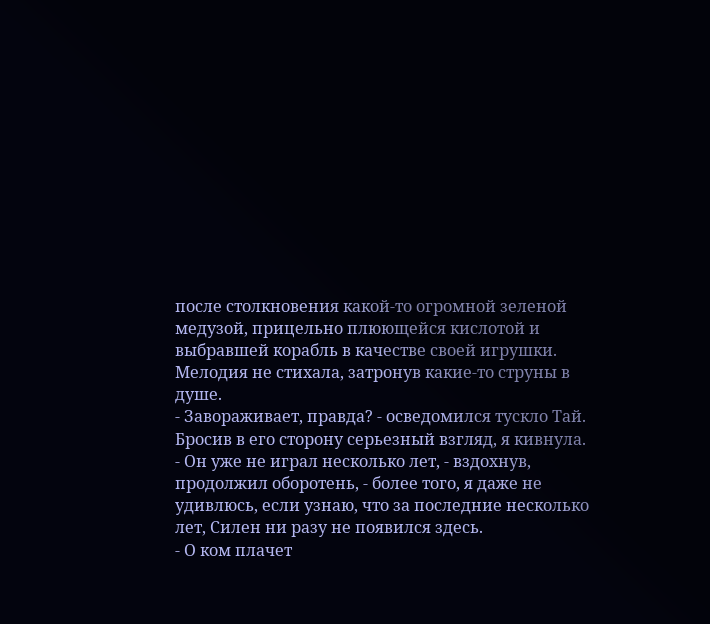после столкновения какой-то огромной зеленой медузой, прицельно плюющейся кислотой и выбравшей корабль в качестве своей игрушки.
Мелодия не стихала, затронув какие-то струны в душе.
- Завораживает, правда? - осведомился тускло Тай.
Бросив в его сторону серьезный взгляд, я кивнула.
- Он уже не играл несколько лет, - вздохнув, продолжил оборотень, - более того, я даже не удивлюсь, если узнаю, что за последние несколько лет, Силен ни разу не появился здесь.
- О ком плачет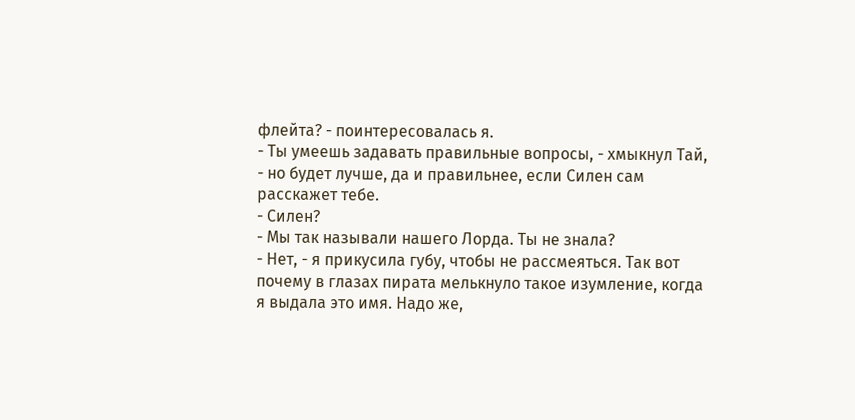флейта? - поинтересовалась я.
- Ты умеешь задавать правильные вопросы, - хмыкнул Тай, - но будет лучше, да и правильнее, если Силен сам расскажет тебе.
- Силен?
- Мы так называли нашего Лорда. Ты не знала?
- Нет, - я прикусила губу, чтобы не рассмеяться. Так вот почему в глазах пирата мелькнуло такое изумление, когда я выдала это имя. Надо же,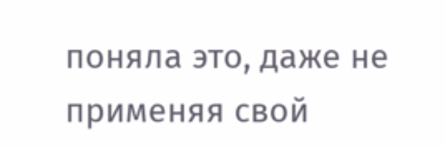поняла это, даже не применяя свой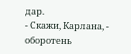дар.
- Скажи, Карлана, - оборотень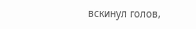вскинул голов,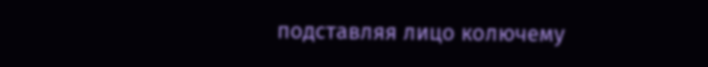подставляя лицо колючему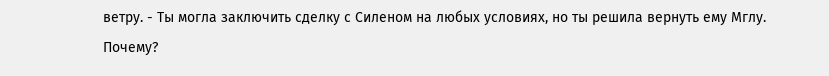ветру. - Ты могла заключить сделку с Силеном на любых условиях, но ты решила вернуть ему Мглу. Почему?